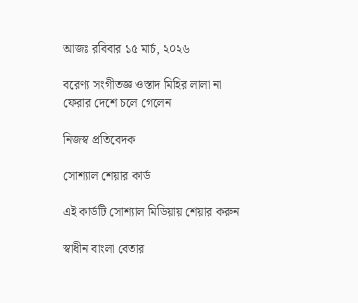আজঃ রবিবার ১৫ মার্চ, ২০২৬

বরেণ্য সংগীতজ্ঞ ওস্তাদ মিহির লালা না ফেরার দেশে চলে গেলেন

নিজস্ব প্রতিবেদক

সোশ্যাল শেয়ার কার্ড

এই কার্ডটি সোশ্যাল মিডিয়ায় শেয়ার করুন

স্বাধীন বাংলা বেতার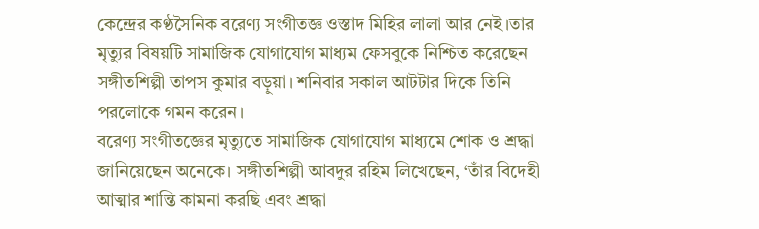কেন্দ্রের কণ্ঠসৈনিক বরেণ্য সংগীতজ্ঞ ওস্তাদ মিহির লালা আর নেই।তার মৃত্যুর বিষয়টি সামাজিক যোগাযোগ মাধ্যম ফেসবুকে নিশ্চিত করেছেন সঙ্গীতশিল্পী তাপস কুমার বড়ুয়া। শনিবার সকাল আটটার দিকে তিনি পরলোকে গমন করেন।
বরেণ্য সংগীতজ্ঞের মৃত্যুতে সামাজিক যোগাযোগ মাধ্যমে শোক ও শ্রদ্ধা জানিয়েছেন অনেকে। সঙ্গীতশিল্পী আবদুর রহিম লিখেছেন, ‘তাঁর বিদেহী আত্মার শান্তি কামনা করছি এবং শ্রদ্ধা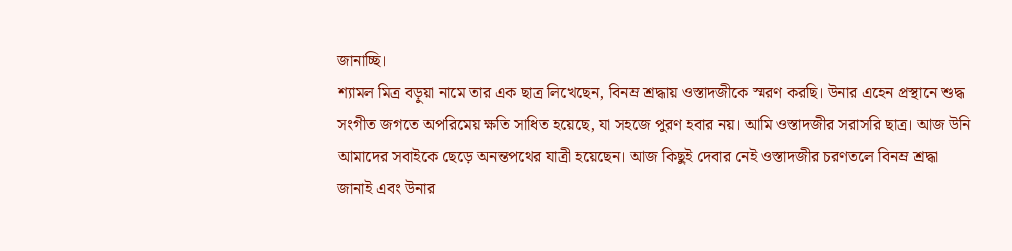জানাচ্ছি।
শ্যামল মিত্র বড়ুয়া নামে তার এক ছাত্র লিখেছেন, বিনম্র শ্রদ্ধায় ওস্তাদজীকে স্মরণ করছি। উনার এহেন প্রস্থানে শুদ্ধ সংগীত জগতে অপরিমেয় ক্ষতি সাধিত হয়েছে, যা সহজে পুরণ হবার নয়। আমি ওস্তাদজীর সরাসরি ছাত্র। আজ উনি আমাদের সবাইকে ছেড়ে অনন্তপথের যাত্রী হয়েছেন। আজ কিছুই দেবার নেই ওস্তাদজীর চরণতলে বিনম্র শ্রদ্ধা জানাই এবং উনার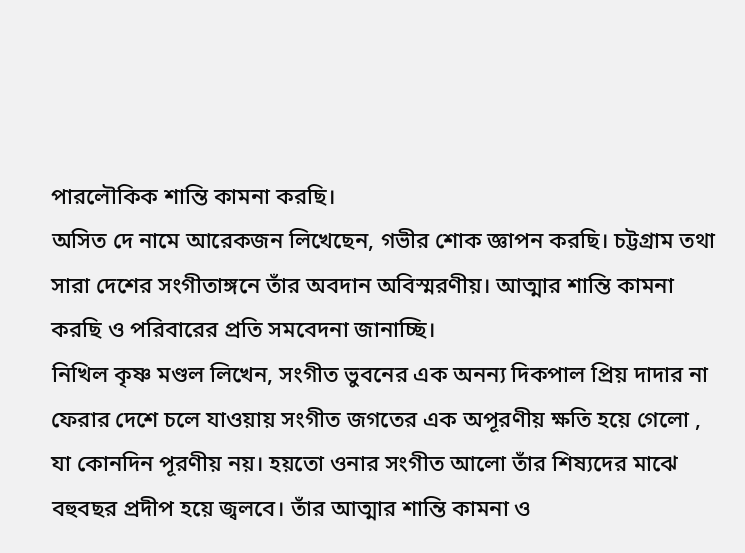পারলৌকিক শান্তি কামনা করছি।
অসিত দে নামে আরেকজন লিখেছেন, গভীর শোক জ্ঞাপন করছি। চট্টগ্রাম তথা সারা দেশের সংগীতাঙ্গনে তাঁর অবদান অবিস্মরণীয়। আত্মার শান্তি কামনা করছি ও পরিবারের প্রতি সমবেদনা জানাচ্ছি।
নিখিল কৃষ্ণ মণ্ডল লিখেন, সংগীত ভুবনের এক অনন্য দিকপাল প্রিয় দাদার না ফেরার দেশে চলে যাওয়ায় সংগীত জগতের এক অপূরণীয় ক্ষতি হয়ে গেলো , যা কোনদিন পূরণীয় নয়। হয়তো ওনার সংগীত আলো তাঁর শিষ্যদের মাঝে বহুবছর প্রদীপ হয়ে জ্বলবে। তাঁর আত্মার শান্তি কামনা ও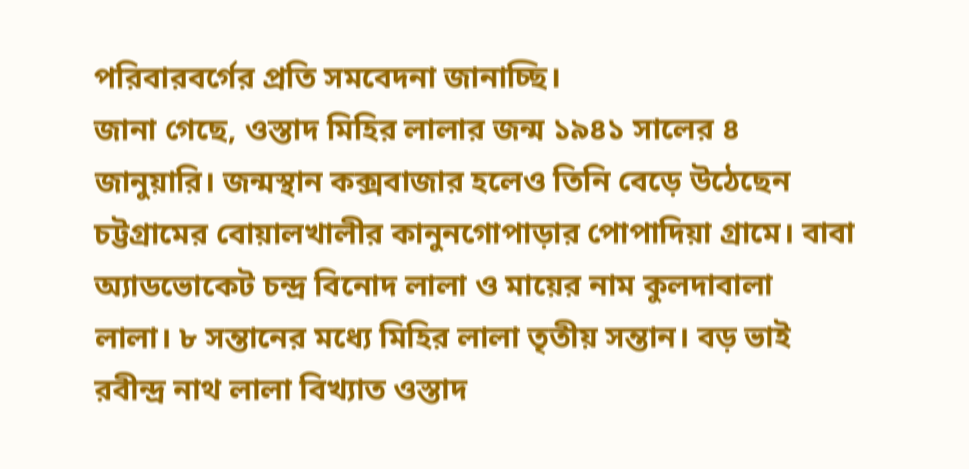পরিবারবর্গের প্রতি সমবেদনা জানাচ্ছি।
জানা গেছে, ওস্তাদ মিহির লালার জন্ম ১৯৪১ সালের ৪ জানুয়ারি। জন্মস্থান কক্সবাজার হলেও তিনি বেড়ে উঠেছেন চট্টগ্রামের বোয়ালখালীর কানুনগোপাড়ার পোপাদিয়া গ্রামে। বাবা অ্যাডভোকেট চন্দ্র বিনোদ লালা ও মায়ের নাম কুলদাবালা লালা। ৮ সন্তানের মধ্যে মিহির লালা তৃতীয় সন্তান। বড় ভাই রবীন্দ্র নাথ লালা বিখ্যাত ওস্তাদ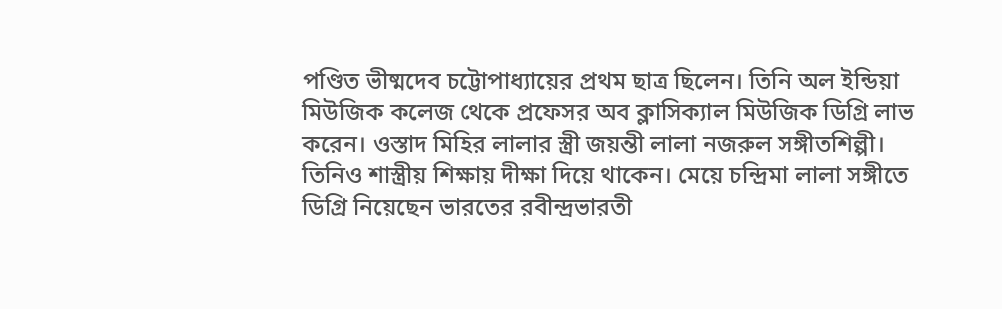পণ্ডিত ভীষ্মদেব চট্টোপাধ্যায়ের প্রথম ছাত্র ছিলেন। তিনি অল ইন্ডিয়া মিউজিক কলেজ থেকে প্রফেসর অব ক্লাসিক্যাল মিউজিক ডিগ্রি লাভ করেন। ওস্তাদ মিহির লালার স্ত্রী জয়ন্তী লালা নজরুল সঙ্গীতশিল্পী। তিনিও শাস্ত্রীয় শিক্ষায় দীক্ষা দিয়ে থাকেন। মেয়ে চন্দ্রিমা লালা সঙ্গীতে ডিগ্রি নিয়েছেন ভারতের রবীন্দ্রভারতী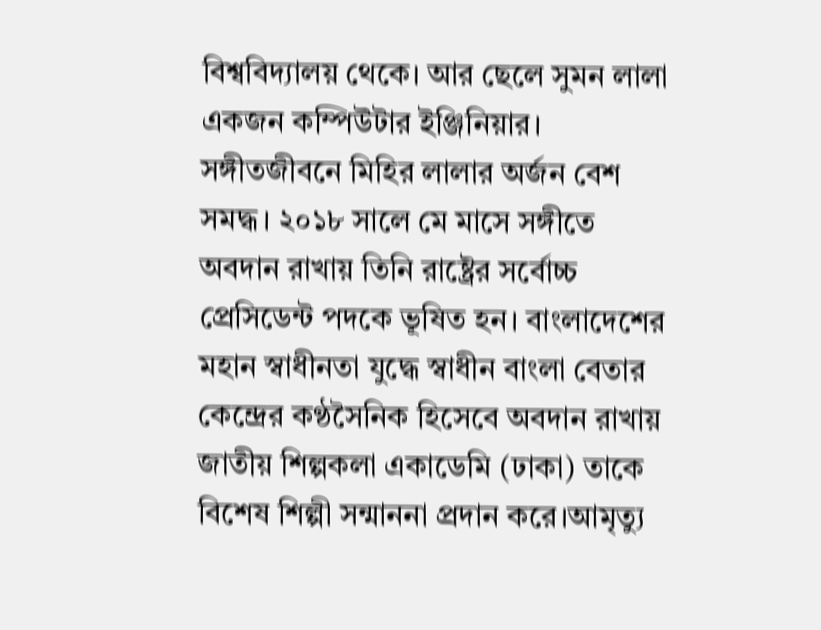বিশ্ববিদ্যালয় থেকে। আর ছেলে সুমন লালা একজন কম্পিউটার ইঞ্জিনিয়ার। সঙ্গীতজীবনে মিহির লালার অর্জন বেশ সমদ্ধ। ২০১৮ সালে মে মাসে সঙ্গীতে অবদান রাখায় তিনি রাষ্ট্রের সর্বোচ্চ প্রেসিডেন্ট পদকে ভূষিত হন। বাংলাদেশের মহান স্বাধীনতা যুদ্ধে স্বাধীন বাংলা বেতার কেন্দ্রের কণ্ঠসৈনিক হিসেবে অবদান রাখায় জাতীয় শিল্পকলা একাডেমি (ঢাকা) তাকে বিশেষ শিল্পী সন্মাননা প্রদান করে।আমৃত্যু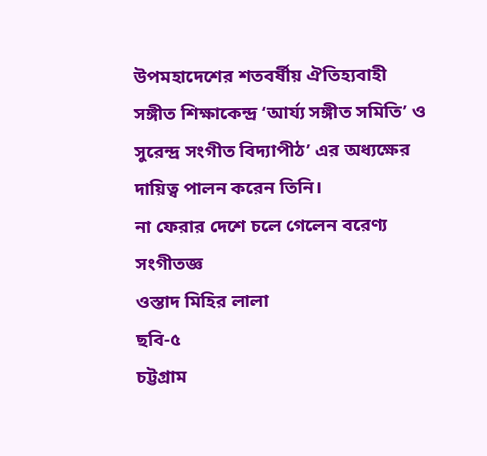উপমহাদেশের শতবর্ষীয় ঐতিহ্যবাহী সঙ্গীত শিক্ষাকেন্দ্র ‘আর্য্য সঙ্গীত সমিতি’ ও সুরেন্দ্র সংগীত বিদ্যাপীঠ’ এর অধ্যক্ষের দায়িত্ব পালন করেন তিনি।
না ফেরার দেশে চলে গেলেন বরেণ্য সংগীতজ্ঞ
ওস্তাদ মিহির লালা
ছবি-৫
চট্টগ্রাম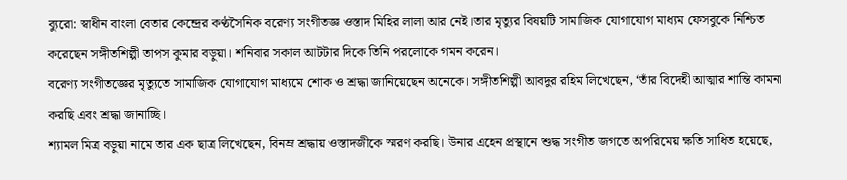ব্যুরো: স্বাধীন বাংলা বেতার কেন্দ্রের কণ্ঠসৈনিক বরেণ্য সংগীতজ্ঞ ওস্তাদ মিহির লালা আর নেই।তার মৃত্যুর বিষয়টি সামাজিক যোগাযোগ মাধ্যম ফেসবুকে নিশ্চিত করেছেন সঙ্গীতশিল্পী তাপস কুমার বড়ুয়া। শনিবার সকাল আটটার দিকে তিনি পরলোকে গমন করেন।
বরেণ্য সংগীতজ্ঞের মৃত্যুতে সামাজিক যোগাযোগ মাধ্যমে শোক ও শ্রদ্ধা জানিয়েছেন অনেকে। সঙ্গীতশিল্পী আবদুর রহিম লিখেছেন, ‘তাঁর বিদেহী আত্মার শান্তি কামনা করছি এবং শ্রদ্ধা জানাচ্ছি।
শ্যামল মিত্র বড়ুয়া নামে তার এক ছাত্র লিখেছেন, বিনম্র শ্রদ্ধায় ওস্তাদজীকে স্মরণ করছি। উনার এহেন প্রস্থানে শুদ্ধ সংগীত জগতে অপরিমেয় ক্ষতি সাধিত হয়েছে,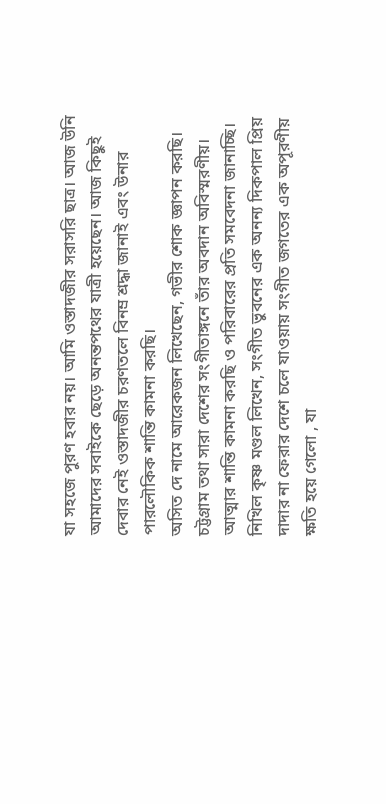যা সহজে পুরণ হবার নয়। আমি ওস্তাদজীর সরাসরি ছাত্র। আজ উনি আমাদের সবাইকে ছেড়ে অনন্তপথের যাত্রী হয়েছেন। আজ কিছুই দেবার নেই ওস্তাদজীর চরণতলে বিনম্র শ্রদ্ধা জানাই এবং উনার পারলৌকিক শান্তি কামনা করছি।
অসিত দে নামে আরেকজন লিখেছেন, গভীর শোক জ্ঞাপন করছি। চট্টগ্রাম তথা সারা দেশের সংগীতাঙ্গনে তাঁর অবদান অবিস্মরণীয়। আত্মার শান্তি কামনা করছি ও পরিবারের প্রতি সমবেদনা জানাচ্ছি।
নিখিল কৃষ্ণ মণ্ডল লিখেন, সংগীত ভুবনের এক অনন্য দিকপাল প্রিয় দাদার না ফেরার দেশে চলে যাওয়ায় সংগীত জগতের এক অপূরণীয় ক্ষতি হয়ে গেলো , যা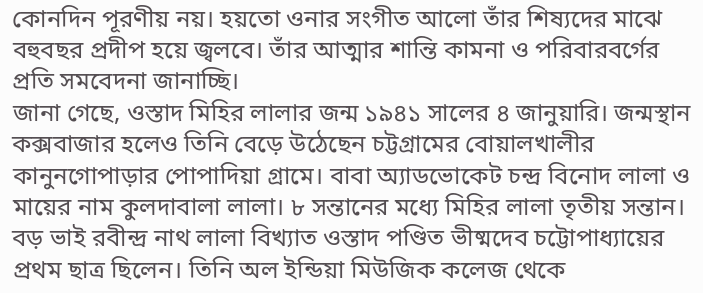কোনদিন পূরণীয় নয়। হয়তো ওনার সংগীত আলো তাঁর শিষ্যদের মাঝে বহুবছর প্রদীপ হয়ে জ্বলবে। তাঁর আত্মার শান্তি কামনা ও পরিবারবর্গের প্রতি সমবেদনা জানাচ্ছি।
জানা গেছে, ওস্তাদ মিহির লালার জন্ম ১৯৪১ সালের ৪ জানুয়ারি। জন্মস্থান কক্সবাজার হলেও তিনি বেড়ে উঠেছেন চট্টগ্রামের বোয়ালখালীর কানুনগোপাড়ার পোপাদিয়া গ্রামে। বাবা অ্যাডভোকেট চন্দ্র বিনোদ লালা ও মায়ের নাম কুলদাবালা লালা। ৮ সন্তানের মধ্যে মিহির লালা তৃতীয় সন্তান। বড় ভাই রবীন্দ্র নাথ লালা বিখ্যাত ওস্তাদ পণ্ডিত ভীষ্মদেব চট্টোপাধ্যায়ের প্রথম ছাত্র ছিলেন। তিনি অল ইন্ডিয়া মিউজিক কলেজ থেকে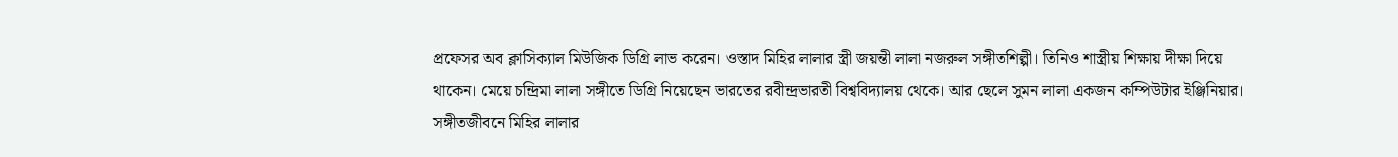প্রফেসর অব ক্লাসিক্যাল মিউজিক ডিগ্রি লাভ করেন। ওস্তাদ মিহির লালার স্ত্রী জয়ন্তী লালা নজরুল সঙ্গীতশিল্পী। তিনিও শাস্ত্রীয় শিক্ষায় দীক্ষা দিয়ে থাকেন। মেয়ে চন্দ্রিমা লালা সঙ্গীতে ডিগ্রি নিয়েছেন ভারতের রবীন্দ্রভারতী বিশ্ববিদ্যালয় থেকে। আর ছেলে সুমন লালা একজন কম্পিউটার ইঞ্জিনিয়ার। সঙ্গীতজীবনে মিহির লালার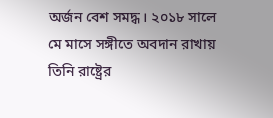অর্জন বেশ সমদ্ধ। ২০১৮ সালে মে মাসে সঙ্গীতে অবদান রাখায় তিনি রাষ্ট্রের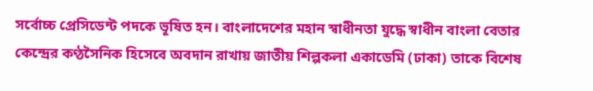সর্বোচ্চ প্রেসিডেন্ট পদকে ভূষিত হন। বাংলাদেশের মহান স্বাধীনতা যুদ্ধে স্বাধীন বাংলা বেতার কেন্দ্রের কণ্ঠসৈনিক হিসেবে অবদান রাখায় জাতীয় শিল্পকলা একাডেমি (ঢাকা) তাকে বিশেষ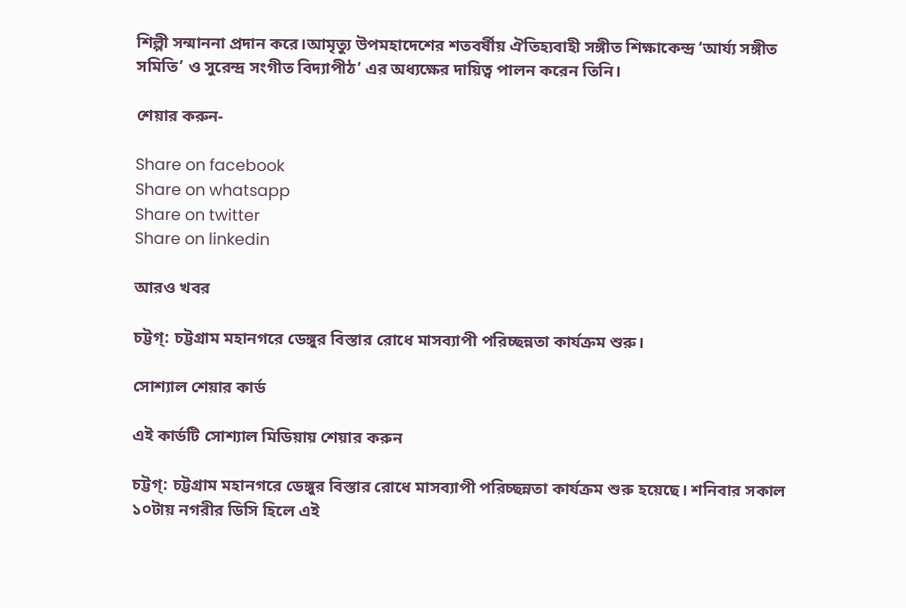শিল্পী সন্মাননা প্রদান করে।আমৃত্যু উপমহাদেশের শতবর্ষীয় ঐতিহ্যবাহী সঙ্গীত শিক্ষাকেন্দ্র ‘আর্য্য সঙ্গীত সমিতি’ ও সুরেন্দ্র সংগীত বিদ্যাপীঠ’ এর অধ্যক্ষের দায়িত্ব পালন করেন তিনি।

শেয়ার করুন-

Share on facebook
Share on whatsapp
Share on twitter
Share on linkedin

আরও খবর

চট্টগ্: চট্টগ্রাম মহানগরে ডেঙ্গুর বিস্তার রোধে মাসব্যাপী পরিচ্ছন্নতা কার্যক্রম শুরু।

সোশ্যাল শেয়ার কার্ড

এই কার্ডটি সোশ্যাল মিডিয়ায় শেয়ার করুন

চট্টগ্: চট্টগ্রাম মহানগরে ডেঙ্গুর বিস্তার রোধে মাসব্যাপী পরিচ্ছন্নতা কার্যক্রম শুরু হয়েছে। শনিবার সকাল ১০টায় নগরীর ডিসি হিলে এই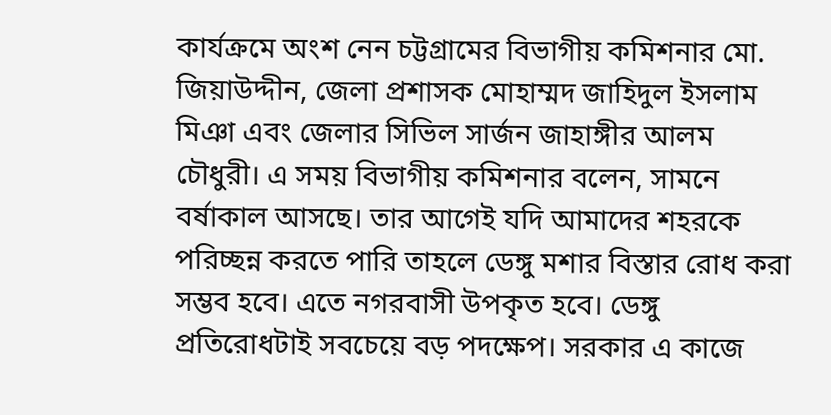কার্যক্রমে অংশ নেন চট্টগ্রামের বিভাগীয় কমিশনার মো. জিয়াউদ্দীন, জেলা প্রশাসক মোহাম্মদ জাহিদুল ইসলাম মিঞা এবং জেলার সিভিল সার্জন জাহাঙ্গীর আলম চৌধুরী। এ সময় বিভাগীয় কমিশনার বলেন, সামনে বর্ষাকাল আসছে। তার আগেই যদি আমাদের শহরকে পরিচ্ছন্ন করতে পারি তাহলে ডেঙ্গু মশার বিস্তার রোধ করা সম্ভব হবে। এতে নগরবাসী উপকৃত হবে। ডেঙ্গু প্রতিরোধটাই সবচেয়ে বড় পদক্ষেপ। সরকার এ কাজে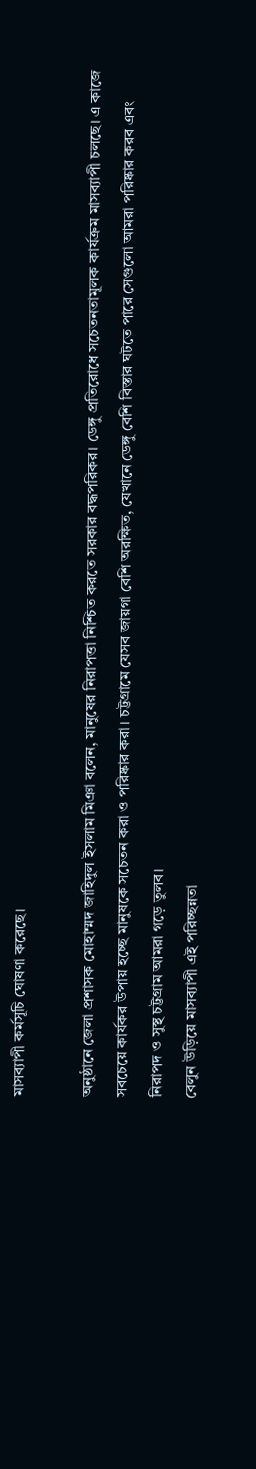মাসব্যাপী কর্মসূচি ঘোষণা করেছে।

অনুষ্ঠানে জেলা প্রশাসক মোহাম্মদ জাহিদুল ইসলাম মিঞা বলেন, মানুষের নিরাপত্তা নিশ্চিত করতে সরকার বদ্ধপরিকর। ডেঙ্গু প্রতিরোধে সচেতনতামূলক কার্যক্রম মাসব্যাপী চলছে। এ কাজে সবচেয়ে কার্যকর উপায় হচ্ছে মানুষকে সচেতন করা ও পরিষ্কার করা। চট্টগ্রামে যেসব জায়গা বেশি অরক্ষিত, যেখানে ডেঙ্গু বেশি বিস্তার ঘটতে পারে সেগুলো আমরা পরিষ্কার করব এবং নিরাপদ ও সুস্থ চট্টগ্রাম আমরা গড়ে তুলব।
বেলুন উড়িয়ে মাসব্যাপী এই পরিচ্ছন্নতা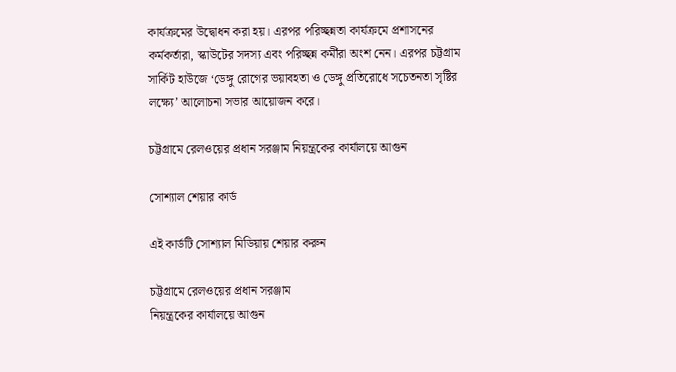কার্যক্রমের উদ্বোধন করা হয়। এরপর পরিচ্ছন্নতা কার্যক্রমে প্রশাসনের কর্মকর্তারা, স্কাউটের সদস্য এবং পরিচ্ছন্ন কর্মীরা অংশ নেন। এরপর চট্টগ্রাম সার্কিট হাউজে ‘ডেঙ্গু রোগের ভয়াবহতা ও ডেঙ্গু প্রতিরোধে সচেতনতা সৃষ্টির লক্ষ্যে’ আলোচনা সভার আয়োজন করে।

চট্টগ্রামে রেলওয়ের প্রধান সরঞ্জাম নিয়ন্ত্রকের কার্যালয়ে আগুন

সোশ্যাল শেয়ার কার্ড

এই কার্ডটি সোশ্যাল মিডিয়ায় শেয়ার করুন

চট্টগ্রামে রেলওয়ের প্রধান সরঞ্জাম
নিয়ন্ত্রকের কার্যালয়ে আগুন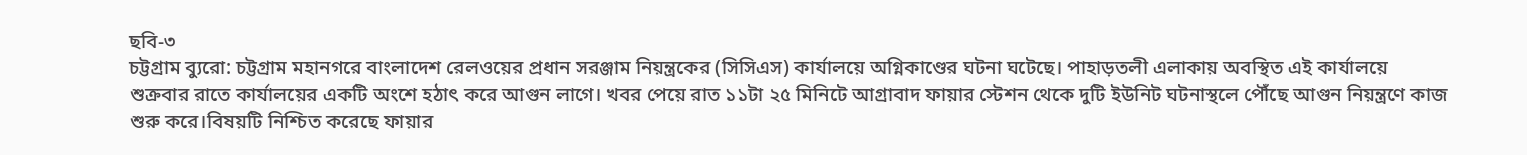ছবি-৩
চট্টগ্রাম ব্যুরো: চট্টগ্রাম মহানগরে বাংলাদেশ রেলওয়ের প্রধান সরঞ্জাম নিয়ন্ত্রকের (সিসিএস) কার্যালয়ে অগ্নিকাণ্ডের ঘটনা ঘটেছে। পাহাড়তলী এলাকায় অবস্থিত এই কার্যালয়ে শুক্রবার রাতে কার্যালয়ের একটি অংশে হঠাৎ করে আগুন লাগে। খবর পেয়ে রাত ১১টা ২৫ মিনিটে আগ্রাবাদ ফায়ার স্টেশন থেকে দুটি ইউনিট ঘটনাস্থলে পৌঁছে আগুন নিয়ন্ত্রণে কাজ শুরু করে।বিষয়টি নিশ্চিত করেছে ফায়ার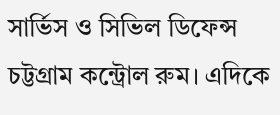সার্ভিস ও সিভিল ডিফেন্স চট্টগ্রাম কন্ট্রোল রুম। এদিকে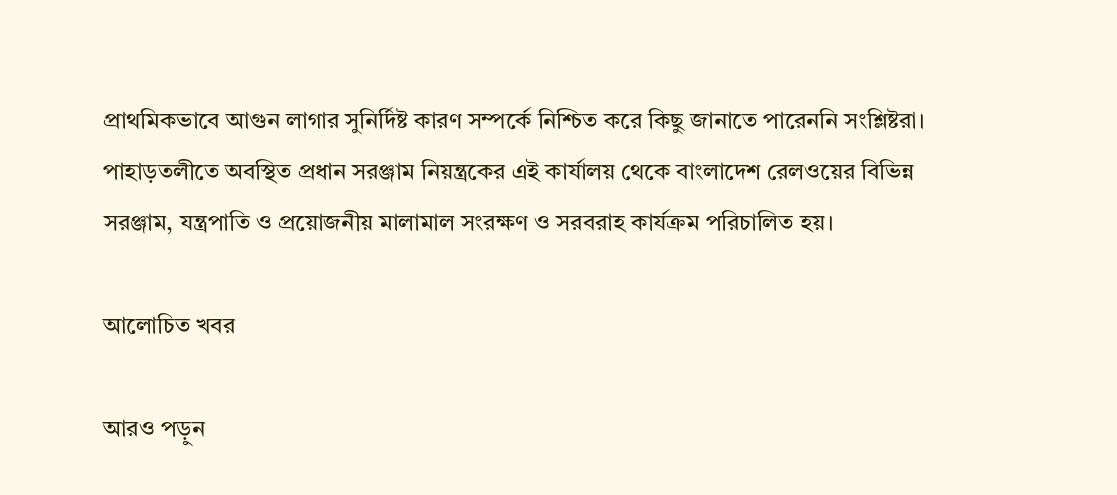প্রাথমিকভাবে আগুন লাগার সুনির্দিষ্ট কারণ সম্পর্কে নিশ্চিত করে কিছু জানাতে পারেননি সংশ্লিষ্টরা।
পাহাড়তলীতে অবস্থিত প্রধান সরঞ্জাম নিয়ন্ত্রকের এই কার্যালয় থেকে বাংলাদেশ রেলওয়ের বিভিন্ন সরঞ্জাম, যন্ত্রপাতি ও প্রয়োজনীয় মালামাল সংরক্ষণ ও সরবরাহ কার্যক্রম পরিচালিত হয়।

আলোচিত খবর

আরও পড়ুন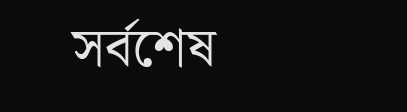সর্বশেষ